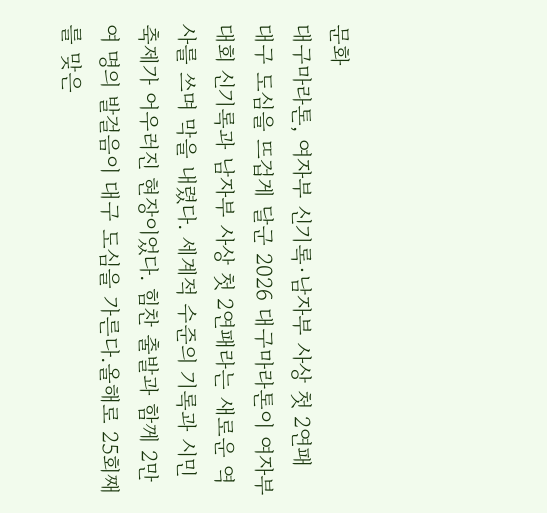문화
대구마라톤, 여자부 신기록·남자부 사상 첫 2연패
대구 도심을 뜨겁게 달군 2026 대구마라톤이 여자부 대회 신기록과 남자부 사상 첫 2연패라는 새로운 역사를 쓰며 막을 내렸다. 세계적 수준의 기록과 시민 축제가 어우러진 현장이었다. 힘찬 출발과 함께 2만여 명의 발걸음이 대구 도심을 가른다.올해로 25회째를 맞은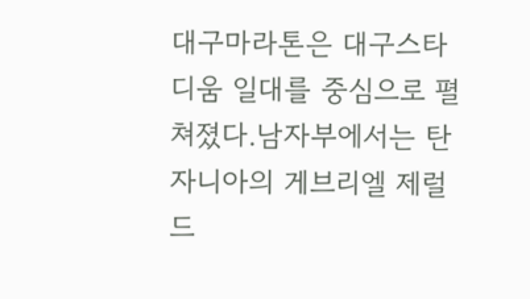대구마라톤은 대구스타디움 일대를 중심으로 펼쳐졌다.남자부에서는 탄자니아의 게브리엘 제럴드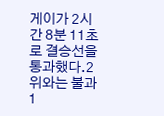게이가 2시간 8분 11초로 결승선을 통과했다.2위와는 불과 1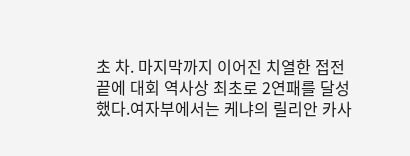초 차. 마지막까지 이어진 치열한 접전 끝에 대회 역사상 최초로 2연패를 달성했다.여자부에서는 케냐의 릴리안 카사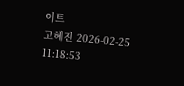이트
고혜진 2026-02-25 11:18:53